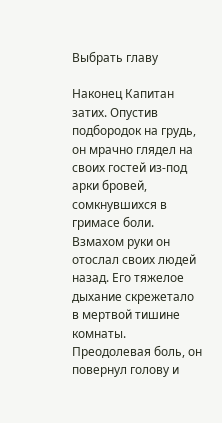Выбрать главу

Наконец Капитан затих. Опустив подбородок на грудь, он мрачно глядел на своих гостей из-под арки бровей, сомкнувшихся в гримасе боли. Взмахом руки он отослал своих людей назад. Его тяжелое дыхание скрежетало в мертвой тишине комнаты. Преодолевая боль, он повернул голову и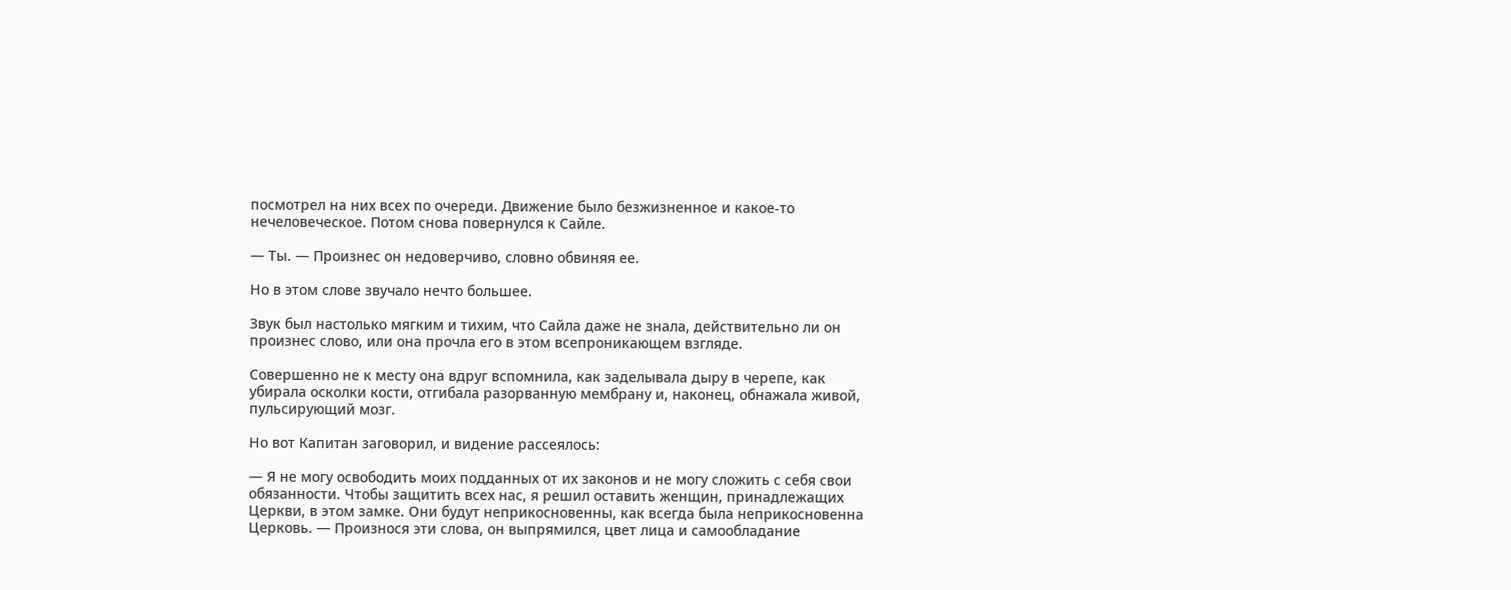посмотрел на них всех по очереди. Движение было безжизненное и какое-то нечеловеческое. Потом снова повернулся к Сайле.

— Ты. — Произнес он недоверчиво, словно обвиняя ее.

Но в этом слове звучало нечто большее.

Звук был настолько мягким и тихим, что Сайла даже не знала, действительно ли он произнес слово, или она прочла его в этом всепроникающем взгляде.

Совершенно не к месту она вдруг вспомнила, как заделывала дыру в черепе, как убирала осколки кости, отгибала разорванную мембрану и, наконец, обнажала живой, пульсирующий мозг.

Но вот Капитан заговорил, и видение рассеялось:

— Я не могу освободить моих подданных от их законов и не могу сложить с себя свои обязанности. Чтобы защитить всех нас, я решил оставить женщин, принадлежащих Церкви, в этом замке. Они будут неприкосновенны, как всегда была неприкосновенна Церковь. — Произнося эти слова, он выпрямился, цвет лица и самообладание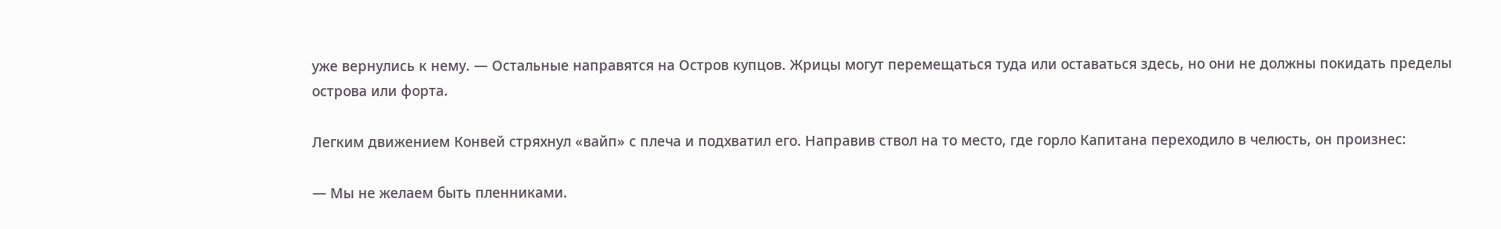уже вернулись к нему. — Остальные направятся на Остров купцов. Жрицы могут перемещаться туда или оставаться здесь, но они не должны покидать пределы острова или форта.

Легким движением Конвей стряхнул «вайп» с плеча и подхватил его. Направив ствол на то место, где горло Капитана переходило в челюсть, он произнес:

— Мы не желаем быть пленниками.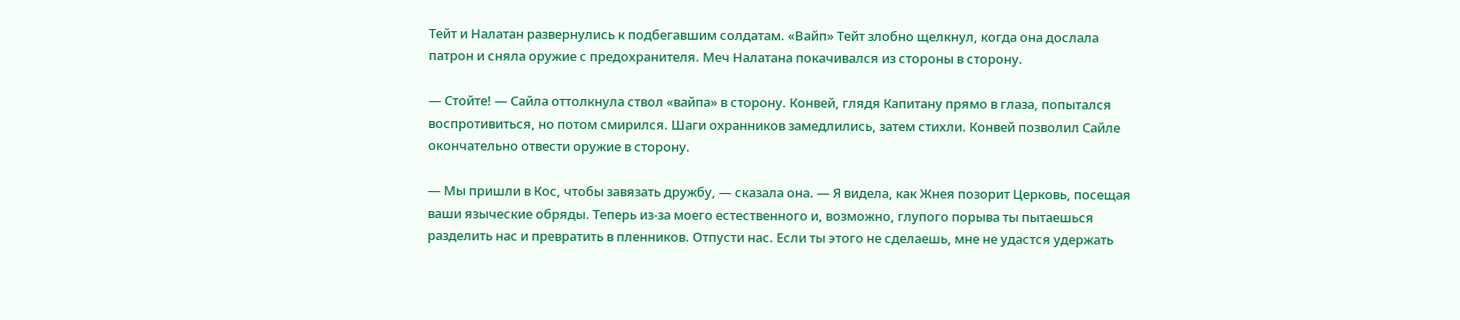Тейт и Налатан развернулись к подбегавшим солдатам. «Вайп» Тейт злобно щелкнул, когда она дослала патрон и сняла оружие с предохранителя. Меч Налатана покачивался из стороны в сторону.

— Стойте! — Сайла оттолкнула ствол «вайпа» в сторону. Конвей, глядя Капитану прямо в глаза, попытался воспротивиться, но потом смирился. Шаги охранников замедлились, затем стихли. Конвей позволил Сайле окончательно отвести оружие в сторону.

— Мы пришли в Кос, чтобы завязать дружбу, — сказала она. — Я видела, как Жнея позорит Церковь, посещая ваши языческие обряды. Теперь из-за моего естественного и, возможно, глупого порыва ты пытаешься разделить нас и превратить в пленников. Отпусти нас. Если ты этого не сделаешь, мне не удастся удержать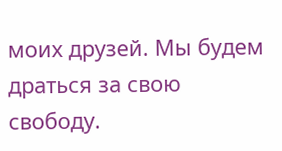моих друзей. Мы будем драться за свою свободу.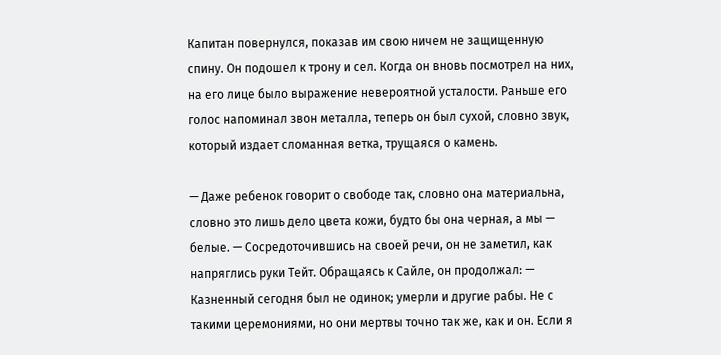Капитан повернулся, показав им свою ничем не защищенную спину. Он подошел к трону и сел. Когда он вновь посмотрел на них, на его лице было выражение невероятной усталости. Раньше его голос напоминал звон металла, теперь он был сухой, словно звук, который издает сломанная ветка, трущаяся о камень.

— Даже ребенок говорит о свободе так, словно она материальна, словно это лишь дело цвета кожи, будто бы она черная, а мы — белые. — Сосредоточившись на своей речи, он не заметил, как напряглись руки Тейт. Обращаясь к Сайле, он продолжал: — Казненный сегодня был не одинок; умерли и другие рабы. Не с такими церемониями, но они мертвы точно так же, как и он. Если я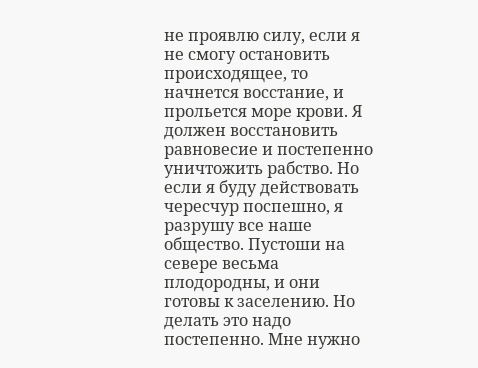не проявлю силу, если я не смогу остановить происходящее, то начнется восстание, и прольется море крови. Я должен восстановить равновесие и постепенно уничтожить рабство. Но если я буду действовать чересчур поспешно, я разрушу все наше общество. Пустоши на севере весьма плодородны, и они готовы к заселению. Но делать это надо постепенно. Мне нужно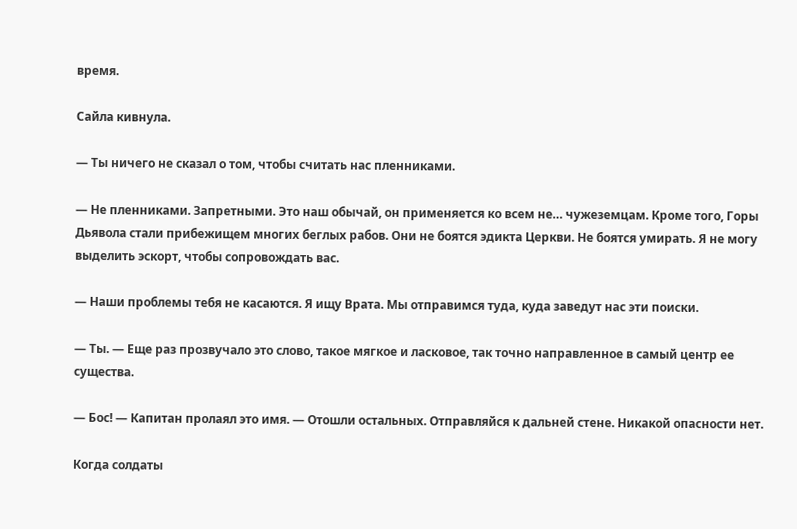время.

Сайла кивнула.

— Ты ничего не сказал о том, чтобы считать нас пленниками.

— Не пленниками. Запретными. Это наш обычай, он применяется ко всем не… чужеземцам. Кроме того, Горы Дьявола стали прибежищем многих беглых рабов. Они не боятся эдикта Церкви. Не боятся умирать. Я не могу выделить эскорт, чтобы сопровождать вас.

— Наши проблемы тебя не касаются. Я ищу Врата. Мы отправимся туда, куда заведут нас эти поиски.

— Ты. — Еще раз прозвучало это слово, такое мягкое и ласковое, так точно направленное в самый центр ее существа.

— Бос! — Капитан пролаял это имя. — Отошли остальных. Отправляйся к дальней стене. Никакой опасности нет.

Когда солдаты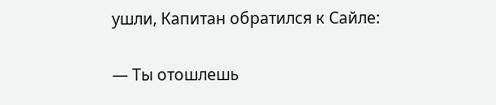ушли, Капитан обратился к Сайле:

— Ты отошлешь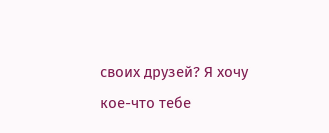своих друзей? Я хочу кое-что тебе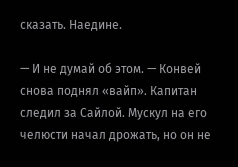сказать. Наедине.

— И не думай об этом. — Конвей снова поднял «вайп». Капитан следил за Сайлой. Мускул на его челюсти начал дрожать, но он не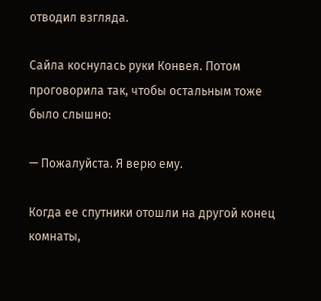отводил взгляда.

Сайла коснулась руки Конвея. Потом проговорила так, чтобы остальным тоже было слышно:

— Пожалуйста. Я верю ему.

Когда ее спутники отошли на другой конец комнаты,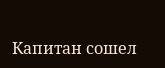Капитан сошел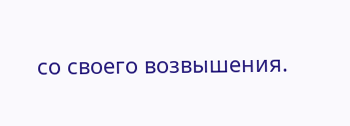со своего возвышения.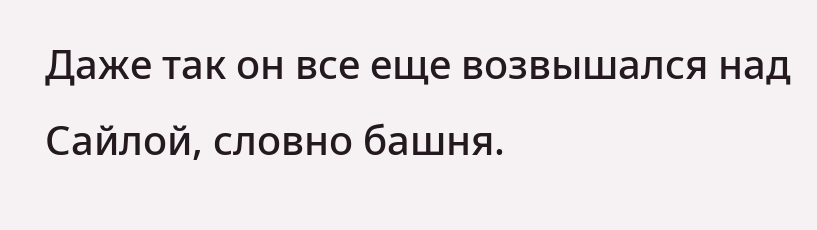Даже так он все еще возвышался над Сайлой, словно башня.